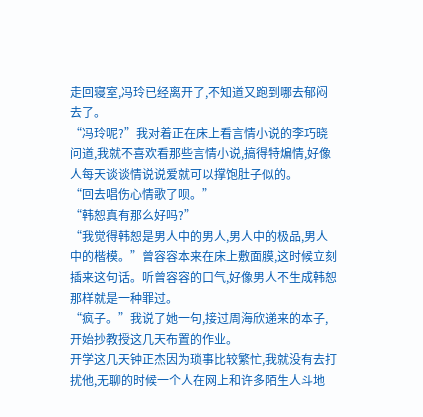走回寝室,冯玲已经离开了,不知道又跑到哪去郁闷去了。
“冯玲呢?”我对着正在床上看言情小说的李巧晓问道,我就不喜欢看那些言情小说,搞得特煸情,好像人每天谈谈情说说爱就可以撑饱肚子似的。
“回去唱伤心情歌了呗。”
“韩恕真有那么好吗?”
“我觉得韩恕是男人中的男人,男人中的极品,男人中的楷模。”曾容容本来在床上敷面膜,这时候立刻插来这句话。听曾容容的口气,好像男人不生成韩恕那样就是一种罪过。
“疯子。”我说了她一句,接过周海欣递来的本子,开始抄教授这几天布置的作业。
开学这几天钟正杰因为琐事比较繁忙,我就没有去打扰他,无聊的时候一个人在网上和许多陌生人斗地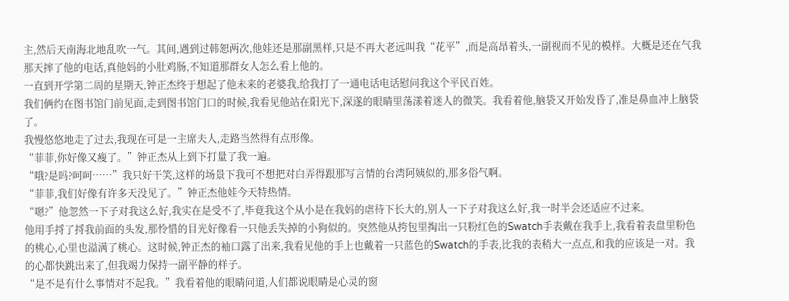主,然后天南海北地乱吹一气。其间,遇到过韩恕两次,他娃还是那副黑样,只是不再大老远叫我“花平”,而是高昂着头,一副视而不见的模样。大概是还在气我那天摔了他的电话,真他妈的小肚鸡肠,不知道那群女人怎么看上他的。
一直到开学第二周的星期天,钟正杰终于想起了他未来的老婆我,给我打了一通电话电话慰问我这个平民百姓。
我们俩约在图书馆门前见面,走到图书馆门口的时候,我看见他站在阳光下,深遂的眼睛里荡漾着迷人的微笑。我看着他,脑袋又开始发昏了,准是鼻血冲上脑袋了。
我慢悠悠地走了过去,我现在可是一主席夫人,走路当然得有点形像。
“菲菲,你好像又瘦了。”钟正杰从上到下打量了我一遍。
“哦?是吗?呵呵……”我只好干笑,这样的场景下我可不想把对白弄得跟那写言情的台湾阿姨似的,那多俗气啊。
“菲菲,我们好像有许多天没见了。”钟正杰他娃今天特热情。
“嗯?”他忽然一下子对我这么好,我实在是受不了,毕竟我这个从小是在我妈的虐待下长大的,别人一下子对我这么好,我一时半会还适应不过来。
他用手捋了捋我前面的头发,那怜惜的目光好像看一只他丢失掉的小狗似的。突然他从挎包里掏出一只粉红色的Swatch手表戴在我手上,我看着表盘里粉色的桃心,心里也溢满了桃心。这时候,钟正杰的袖口露了出来,我看见他的手上也戴着一只蓝色的Swatch的手表,比我的表稍大一点点,和我的应该是一对。我的心都快跳出来了,但我竭力保持一副平静的样子。
“是不是有什么事情对不起我。”我看着他的眼睛问道,人们都说眼睛是心灵的窗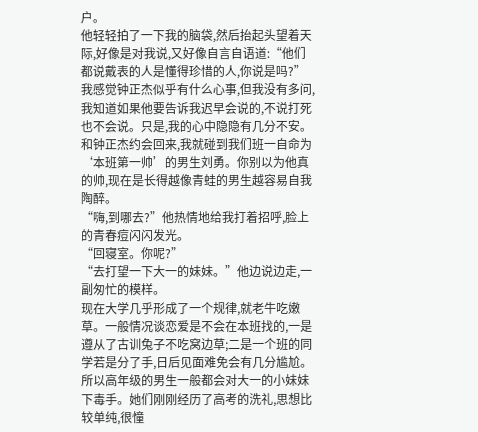户。
他轻轻拍了一下我的脑袋,然后抬起头望着天际,好像是对我说,又好像自言自语道:“他们都说戴表的人是懂得珍惜的人,你说是吗?”
我感觉钟正杰似乎有什么心事,但我没有多问,我知道如果他要告诉我迟早会说的,不说打死也不会说。只是,我的心中隐隐有几分不安。
和钟正杰约会回来,我就碰到我们班一自命为‘本班第一帅’的男生刘勇。你别以为他真的帅,现在是长得越像青蛙的男生越容易自我陶醉。
“嗨,到哪去?”他热情地给我打着招呼,脸上的青春痘闪闪发光。
“回寝室。你呢?”
“去打望一下大一的妹妹。”他边说边走,一副匆忙的模样。
现在大学几乎形成了一个规律,就老牛吃嫩草。一般情况谈恋爱是不会在本班找的,一是遵从了古训兔子不吃窝边草;二是一个班的同学若是分了手,日后见面难免会有几分尴尬。所以高年级的男生一般都会对大一的小妹妹下毒手。她们刚刚经历了高考的洗礼,思想比较单纯,很憧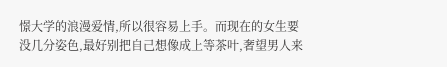憬大学的浪漫爱情,所以很容易上手。而现在的女生要没几分姿色,最好别把自己想像成上等茶叶,奢望男人来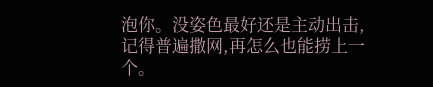泡你。没姿色最好还是主动出击,记得普遍撒网,再怎么也能捞上一个。